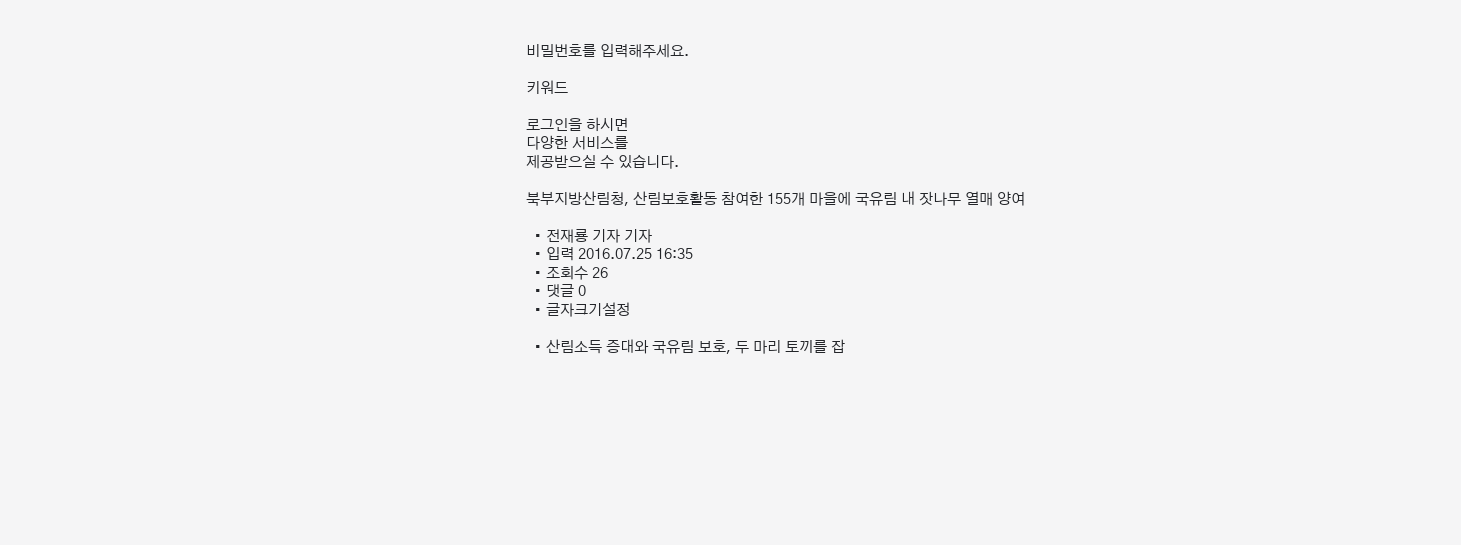비밀번호를 입력해주세요.

키워드

로그인을 하시면
다양한 서비스를
제공받으실 수 있습니다.

북부지방산림청, 산림보호활동 참여한 155개 마을에 국유림 내 잣나무 열매 양여

  • 전재룡 기자 기자
  • 입력 2016.07.25 16:35
  • 조회수 26
  • 댓글 0
  • 글자크기설정

  • 산림소득 증대와 국유림 보호, 두 마리 토끼를 잡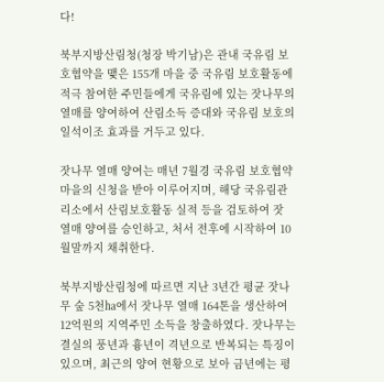다!

북부지방산림청(청장 박기남)은 관내 국유림 보호협약을 맺은 155개 마을 중 국유림 보호활동에 적극 참여한 주민들에게 국유림에 있는 잣나무의 열매를 양여하여 산림소득 증대와 국유림 보호의 일석이조 효과를 거두고 있다.

잣나무 열매 양여는 매년 7월경 국유림 보호협약마을의 신청을 받아 이루어지며, 해당 국유림관리소에서 산림보호활동 실적 등을 검토하여 잣 열매 양여를 승인하고, 처서 전후에 시작하여 10월말까지 채취한다.

북부지방산림청에 따르면 지난 3년간 평균 잣나무 숲 5천㏊에서 잣나무 열매 164톤을 생산하여 12억원의 지역주민 소득을 창출하였다. 잣나무는 결실의 풍년과 흉년이 격년으로 반복되는 특징이 있으며, 최근의 양여 현황으로 보아 금년에는 평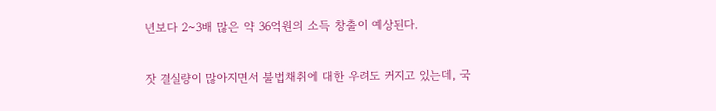년보다 2~3배 많은 약 36억원의 소득 창출이 예상된다.

잣 결실량이 많아지면서 불법채취에 대한 우려도 커지고 있는데, 국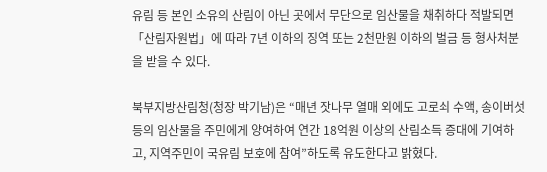유림 등 본인 소유의 산림이 아닌 곳에서 무단으로 임산물을 채취하다 적발되면 「산림자원법」에 따라 7년 이하의 징역 또는 2천만원 이하의 벌금 등 형사처분을 받을 수 있다.

북부지방산림청(청장 박기남)은 “매년 잣나무 열매 외에도 고로쇠 수액, 송이버섯 등의 임산물을 주민에게 양여하여 연간 18억원 이상의 산림소득 증대에 기여하고, 지역주민이 국유림 보호에 참여”하도록 유도한다고 밝혔다.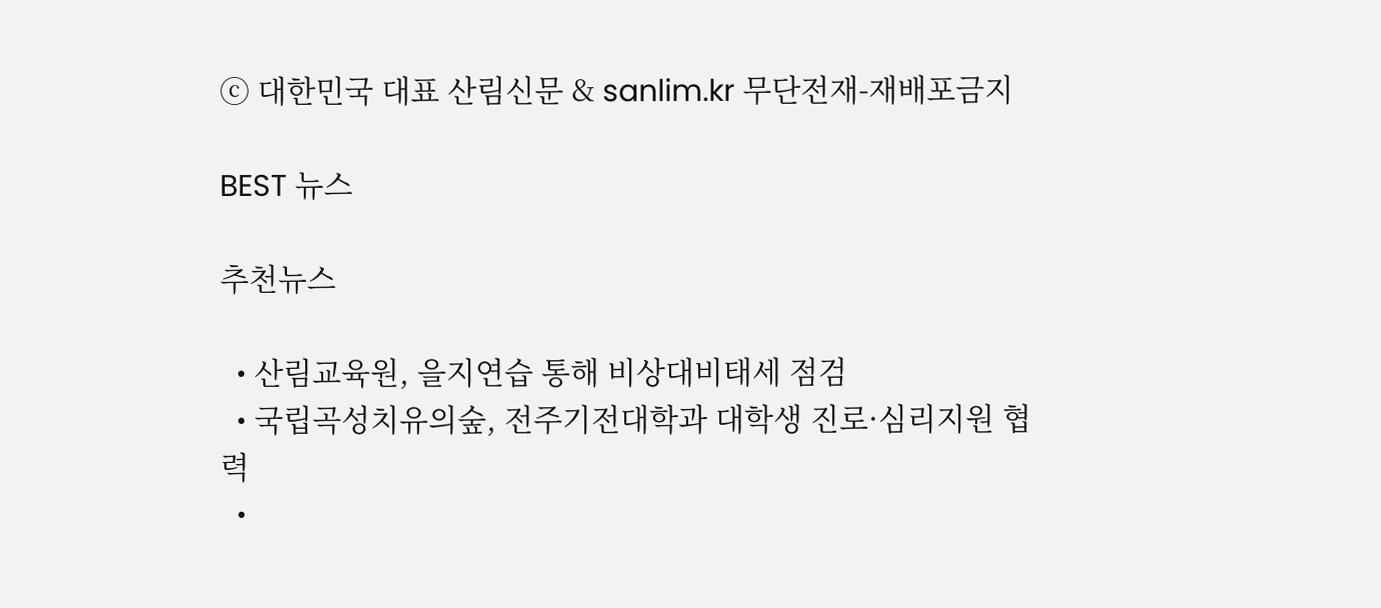ⓒ 대한민국 대표 산림신문 & sanlim.kr 무단전재-재배포금지

BEST 뉴스

추천뉴스

  • 산림교육원, 을지연습 통해 비상대비태세 점검
  • 국립곡성치유의숲, 전주기전대학과 대학생 진로·심리지원 협력
  •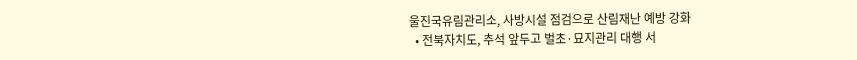울진국유림관리소, 사방시설 점검으로 산림재난 예방 강화
  • 전북자치도, 추석 앞두고 벌초·묘지관리 대행 서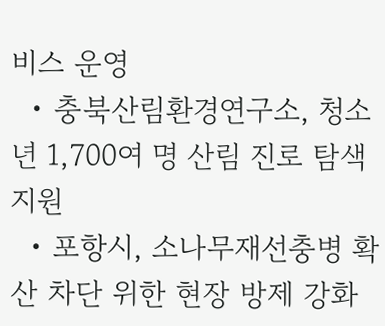비스 운영
  • 충북산림환경연구소, 청소년 1,700여 명 산림 진로 탐색 지원
  • 포항시, 소나무재선충병 확산 차단 위한 현장 방제 강화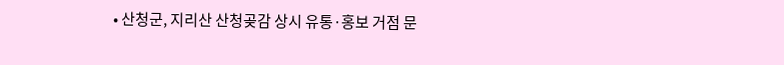• 산청군, 지리산 산청곶감 상시 유통·홍보 거점 문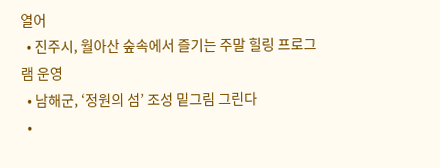열어
  • 진주시, 월아산 숲속에서 즐기는 주말 힐링 프로그램 운영
  • 남해군, ‘정원의 섬’ 조성 밑그림 그린다
  •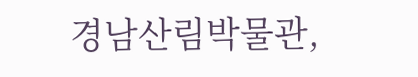경남산림박물관,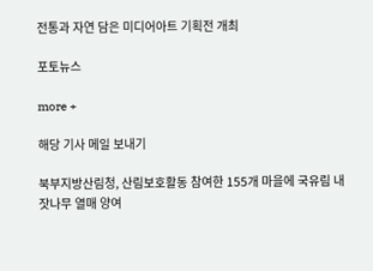전통과 자연 담은 미디어아트 기획전 개최

포토뉴스

more +

해당 기사 메일 보내기

북부지방산림청, 산림보호활동 참여한 155개 마을에 국유림 내 잣나무 열매 양여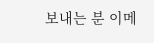보내는 분 이메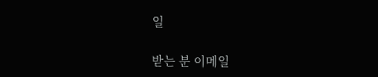일

받는 분 이메일